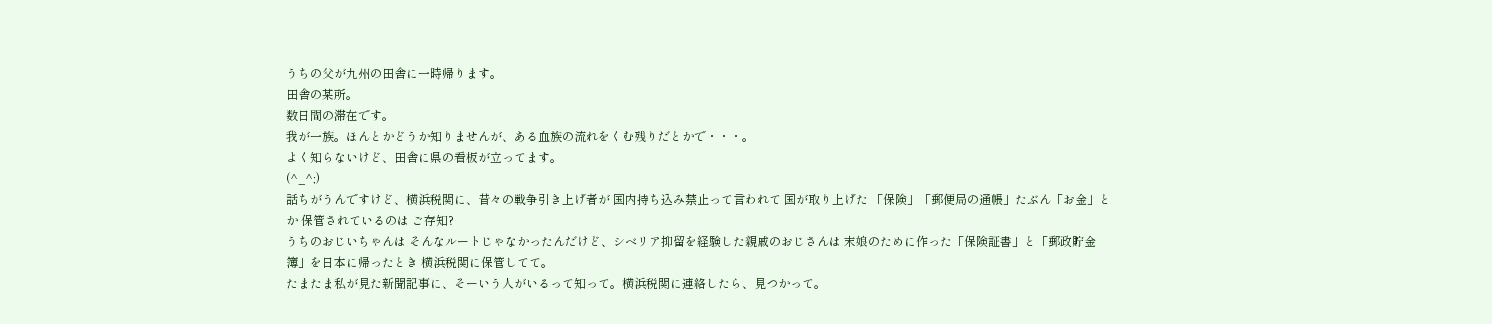うちの父が九州の田舎に一時帰ります。
田舎の某所。
数日間の滞在です。
我が一族。ほんとかどうか知りませんが、ある血族の流れをくむ残りだとかで・・・。
よく知らないけど、田舎に県の看板が立ってます。
(^_^;)
話ちがうんですけど、横浜税関に、昔々の戦争引き上げ者が 国内持ち込み禁止って言われて 国が取り上げた 「保険」「郵便局の通帳」たぶん「お金」とか 保管されているのは ご存知?
うちのおじいちゃんは そんなルートじゃなかったんだけど、シベリア抑留を経験した親戚のおじさんは 末娘のために作った「保険証書」と「郵政貯金簿」を日本に帰ったとき 横浜税関に保管してて。
たまたま私が見た新聞記事に、そーいう人がいるって知って。横浜税関に連絡したら、見つかって。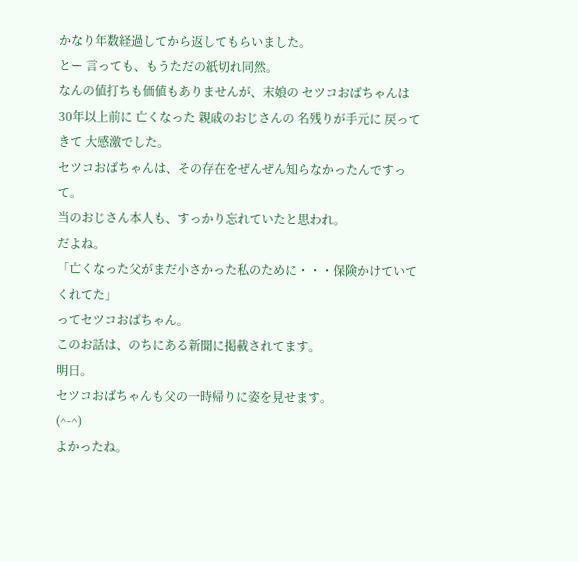かなり年数経過してから返してもらいました。
とー 言っても、もうただの紙切れ同然。
なんの値打ちも価値もありませんが、末娘の セツコおばちゃんは 30年以上前に 亡くなった 親戚のおじさんの 名残りが手元に 戻ってきて 大感激でした。
セツコおばちゃんは、その存在をぜんぜん知らなかったんですって。
当のおじさん本人も、すっかり忘れていたと思われ。
だよね。
「亡くなった父がまだ小さかった私のために・・・保険かけていてくれてた」
ってセツコおばちゃん。
このお話は、のちにある新聞に掲載されてます。
明日。
セツコおばちゃんも父の一時帰りに姿を見せます。
(^-^)
よかったね。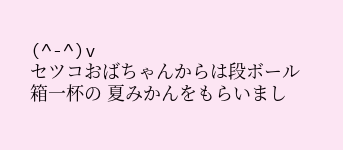(^-^)v
セツコおばちゃんからは段ボール箱一杯の 夏みかんをもらいまし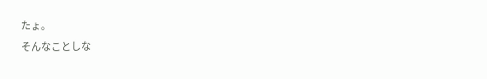たょ。
そんなことしな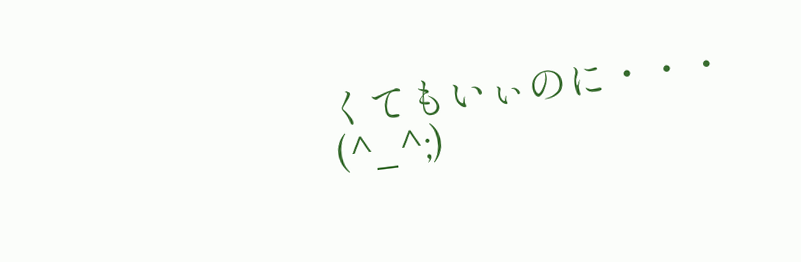くてもいぃのに・・・
(^_^;)